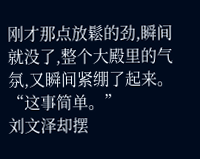刚才那点放鬆的劲,瞬间就没了,整个大殿里的气氛,又瞬间紧绷了起来。
“这事简单。”
刘文泽却摆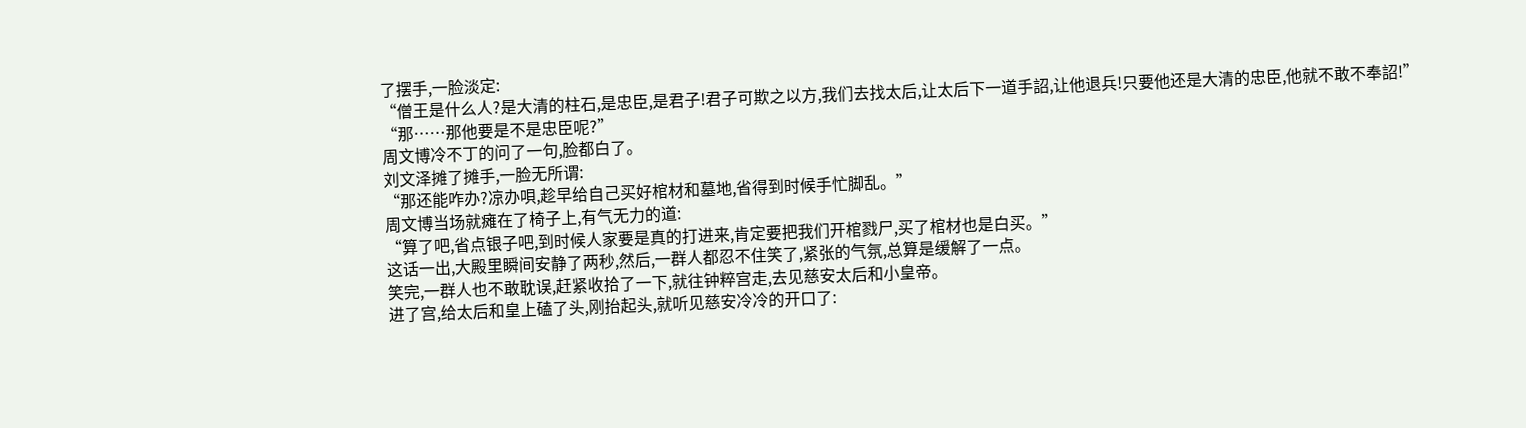了摆手,一脸淡定:
“僧王是什么人?是大清的柱石,是忠臣,是君子!君子可欺之以方,我们去找太后,让太后下一道手詔,让他退兵!只要他还是大清的忠臣,他就不敢不奉詔!”
“那……那他要是不是忠臣呢?”
周文博冷不丁的问了一句,脸都白了。
刘文泽摊了摊手,一脸无所谓:
“那还能咋办?凉办唄,趁早给自己买好棺材和墓地,省得到时候手忙脚乱。”
周文博当场就瘫在了椅子上,有气无力的道:
“算了吧,省点银子吧,到时候人家要是真的打进来,肯定要把我们开棺戮尸,买了棺材也是白买。”
这话一出,大殿里瞬间安静了两秒,然后,一群人都忍不住笑了,紧张的气氛,总算是缓解了一点。
笑完,一群人也不敢耽误,赶紧收拾了一下,就往钟粹宫走,去见慈安太后和小皇帝。
进了宫,给太后和皇上磕了头,刚抬起头,就听见慈安冷冷的开口了: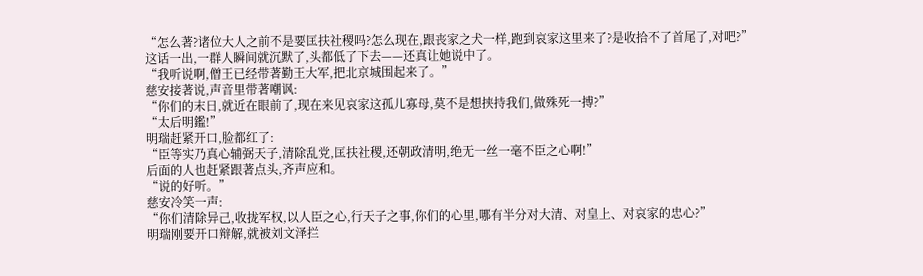“怎么著?诸位大人之前不是要匡扶社稷吗?怎么现在,跟丧家之犬一样,跑到哀家这里来了?是收拾不了首尾了,对吧?”
这话一出,一群人瞬间就沉默了,头都低了下去——还真让她说中了。
“我听说啊,僧王已经带著勤王大军,把北京城围起来了。”
慈安接著说,声音里带著嘲讽:
“你们的末日,就近在眼前了,现在来见哀家这孤儿寡母,莫不是想挟持我们,做殊死一搏?”
“太后明鑑!”
明瑞赶紧开口,脸都红了:
“臣等实乃真心辅弼天子,清除乱党,匡扶社稷,还朝政清明,绝无一丝一毫不臣之心啊!”
后面的人也赶紧跟著点头,齐声应和。
“说的好听。”
慈安冷笑一声:
“你们清除异己,收拢军权,以人臣之心,行天子之事,你们的心里,哪有半分对大清、对皇上、对哀家的忠心?”
明瑞刚要开口辩解,就被刘文泽拦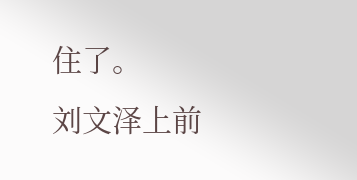住了。
刘文泽上前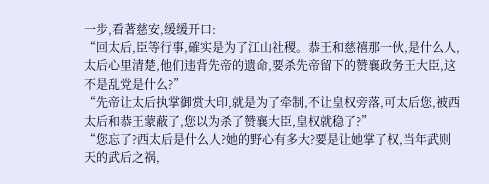一步,看著慈安,缓缓开口:
“回太后,臣等行事,確实是为了江山社稷。恭王和慈禧那一伙,是什么人,太后心里清楚,他们违背先帝的遗命,要杀先帝留下的赞襄政务王大臣,这不是乱党是什么?”
“先帝让太后执掌御赏大印,就是为了牵制,不让皇权旁落,可太后您,被西太后和恭王蒙蔽了,您以为杀了赞襄大臣,皇权就稳了?”
“您忘了?西太后是什么人?她的野心有多大?要是让她掌了权,当年武则天的武后之祸,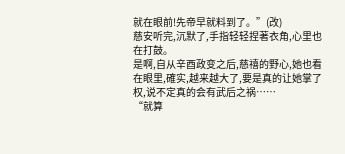就在眼前!先帝早就料到了。”(改)
慈安听完,沉默了,手指轻轻捏著衣角,心里也在打鼓。
是啊,自从辛酉政变之后,慈禧的野心,她也看在眼里,確实,越来越大了,要是真的让她掌了权,说不定真的会有武后之祸……
“就算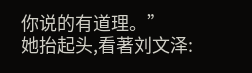你说的有道理。”
她抬起头,看著刘文泽: